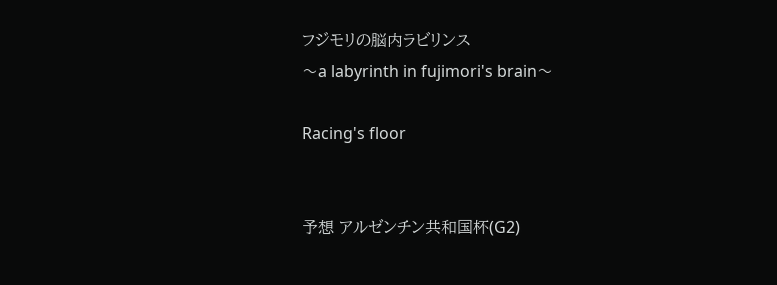フジモリの脳内ラビリンス
〜a labyrinth in fujimori's brain〜

Racing's floor


予想 アルゼンチン共和国杯(G2)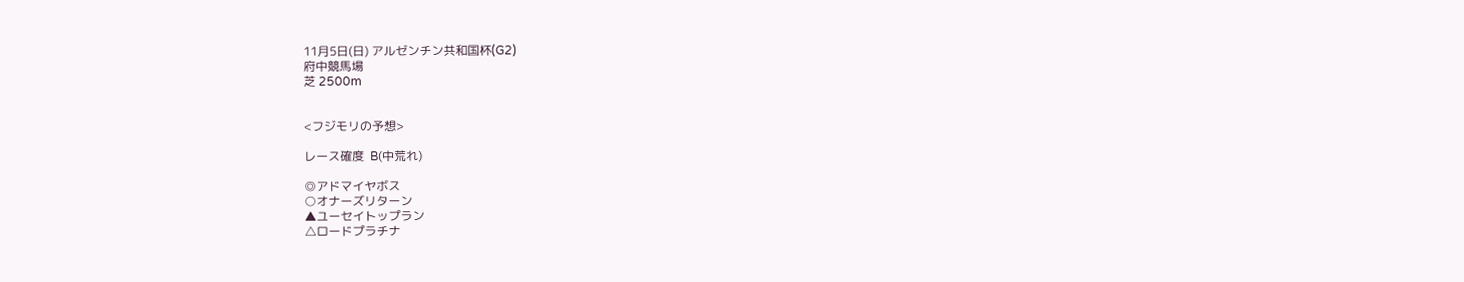11月5日(日) アルゼンチン共和国杯(G2)
府中競馬場
芝 2500m


<フジモリの予想>

レース確度  B(中荒れ)

◎アドマイヤボス
○オナーズリターン
▲ユーセイトップラン
△ロードプラチナ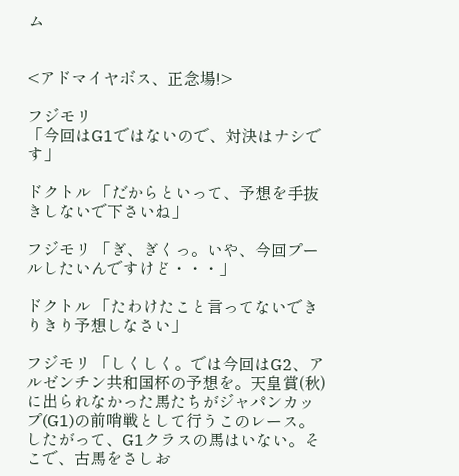ム


<アドマイヤボス、正念場!>

フジモリ
「今回はG1ではないので、対決はナシです」

ドクトル 「だからといって、予想を手抜きしないで下さいね」

フジモリ 「ぎ、ぎくっ。いや、今回プールしたいんですけど・・・」

ドクトル 「たわけたこと言ってないできりきり予想しなさい」

フジモリ 「しくしく。では今回はG2、アルゼンチン共和国杯の予想を。天皇賞(秋)に出られなかった馬たちがジャパンカップ(G1)の前哨戦として行うこのレース。したがって、G1クラスの馬はいない。そこで、古馬をさしお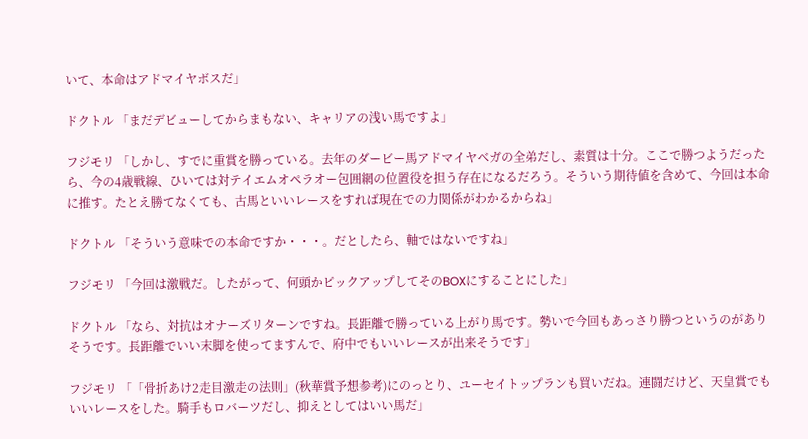いて、本命はアドマイヤボスだ」

ドクトル 「まだデビューしてからまもない、キャリアの浅い馬ですよ」

フジモリ 「しかし、すでに重賞を勝っている。去年のダービー馬アドマイヤベガの全弟だし、素質は十分。ここで勝つようだったら、今の4歳戦線、ひいては対テイエムオペラオー包囲網の位置役を担う存在になるだろう。そういう期待値を含めて、今回は本命に推す。たとえ勝てなくても、古馬といいレースをすれば現在での力関係がわかるからね」

ドクトル 「そういう意味での本命ですか・・・。だとしたら、軸ではないですね」

フジモリ 「今回は激戦だ。したがって、何頭かピックアップしてそのBOXにすることにした」

ドクトル 「なら、対抗はオナーズリターンですね。長距離で勝っている上がり馬です。勢いで今回もあっさり勝つというのがありそうです。長距離でいい末脚を使ってますんで、府中でもいいレースが出来そうです」

フジモリ 「「骨折あけ2走目激走の法則」(秋華賞予想参考)にのっとり、ユーセイトップランも買いだね。連闘だけど、天皇賞でもいいレースをした。騎手もロバーツだし、抑えとしてはいい馬だ」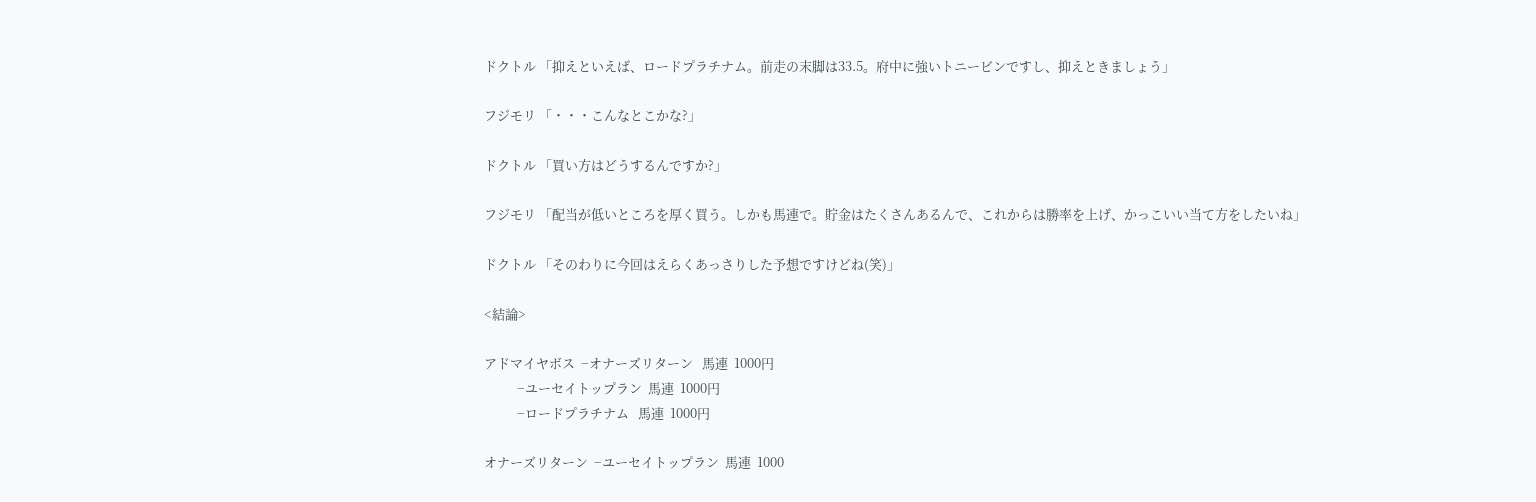ドクトル 「抑えといえば、ロードプラチナム。前走の末脚は33.5。府中に強いトニービンですし、抑えときましょう」

フジモリ 「・・・こんなとこかな?」

ドクトル 「買い方はどうするんですか?」

フジモリ 「配当が低いところを厚く買う。しかも馬連で。貯金はたくさんあるんで、これからは勝率を上げ、かっこいい当て方をしたいね」

ドクトル 「そのわりに今回はえらくあっさりした予想ですけどね(笑)」

<結論>

アドマイヤボス  −オナーズリターン   馬連  1000円
           −ユーセイトップラン  馬連  1000円
           −ロードプラチナム   馬連  1000円

オナーズリターン  −ユーセイトップラン  馬連  1000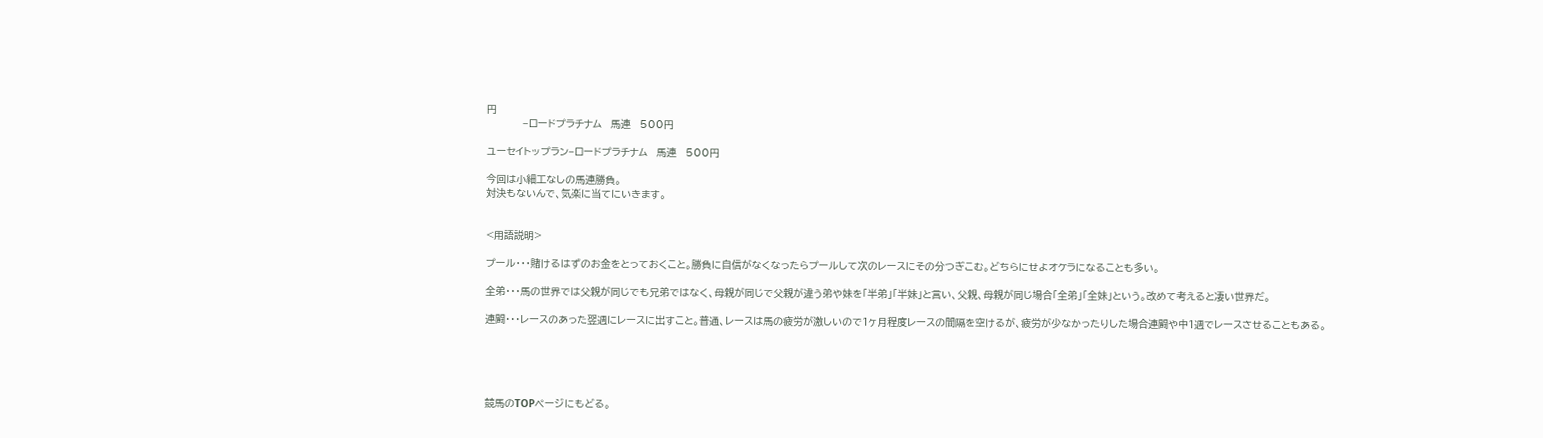円
            −ロードプラチナム   馬連   500円

ユーセイトップラン−ロードプラチナム   馬連   500円

今回は小細工なしの馬連勝負。
対決もないんで、気楽に当てにいきます。


<用語説明>

プール・・・賭けるはずのお金をとっておくこと。勝負に自信がなくなったらプールして次のレースにその分つぎこむ。どちらにせよオケラになることも多い。

全弟・・・馬の世界では父親が同じでも兄弟ではなく、母親が同じで父親が違う弟や妹を「半弟」「半妹」と言い、父親、母親が同じ場合「全弟」「全妹」という。改めて考えると凄い世界だ。

連闘・・・レースのあった翌週にレースに出すこと。普通、レースは馬の疲労が激しいので1ヶ月程度レースの間隔を空けるが、疲労が少なかったりした場合連闘や中1週でレースさせることもある。





競馬のTOPページにもどる。